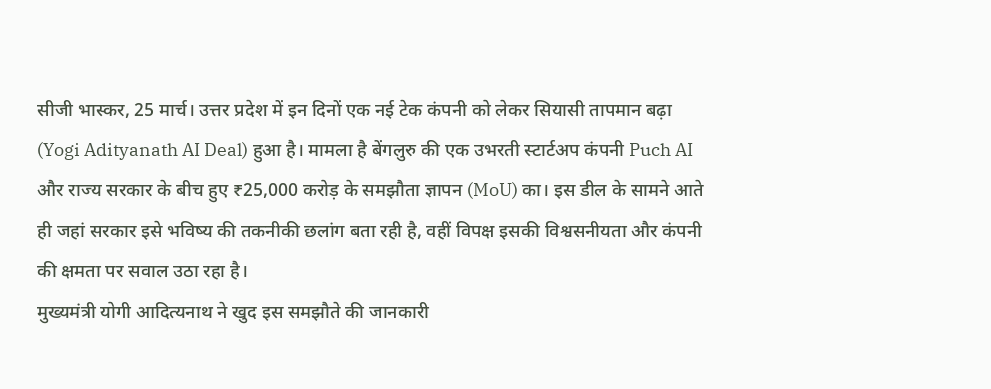सीजी भास्कर, 25 मार्च। उत्तर प्रदेश में इन दिनों एक नई टेक कंपनी को लेकर सियासी तापमान बढ़ा (Yogi Adityanath AI Deal) हुआ है। मामला है बेंगलुरु की एक उभरती स्टार्टअप कंपनी Puch AI और राज्य सरकार के बीच हुए ₹25,000 करोड़ के समझौता ज्ञापन (MoU) का। इस डील के सामने आते ही जहां सरकार इसे भविष्य की तकनीकी छलांग बता रही है, वहीं विपक्ष इसकी विश्वसनीयता और कंपनी की क्षमता पर सवाल उठा रहा है।
मुख्यमंत्री योगी आदित्यनाथ ने खुद इस समझौते की जानकारी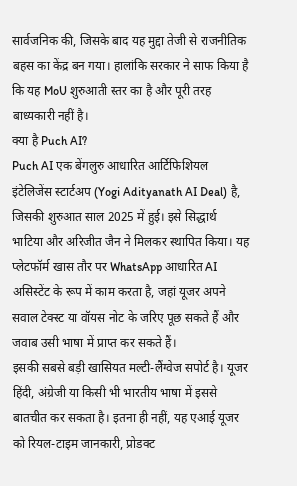सार्वजनिक की, जिसके बाद यह मुद्दा तेजी से राजनीतिक बहस का केंद्र बन गया। हालांकि सरकार ने साफ किया है कि यह MoU शुरुआती स्तर का है और पूरी तरह बाध्यकारी नहीं है।
क्या है Puch AI?
Puch AI एक बेंगलुरु आधारित आर्टिफिशियल इंटेलिजेंस स्टार्टअप (Yogi Adityanath AI Deal) है, जिसकी शुरुआत साल 2025 में हुई। इसे सिद्धार्थ भाटिया और अरिजीत जैन ने मिलकर स्थापित किया। यह प्लेटफॉर्म खास तौर पर WhatsApp आधारित AI असिस्टेंट के रूप में काम करता है, जहां यूजर अपने सवाल टेक्स्ट या वॉयस नोट के जरिए पूछ सकते हैं और जवाब उसी भाषा में प्राप्त कर सकते हैं।
इसकी सबसे बड़ी खासियत मल्टी-लैंग्वेज सपोर्ट है। यूजर हिंदी, अंग्रेजी या किसी भी भारतीय भाषा में इससे बातचीत कर सकता है। इतना ही नहीं, यह एआई यूजर को रियल-टाइम जानकारी, प्रोडक्ट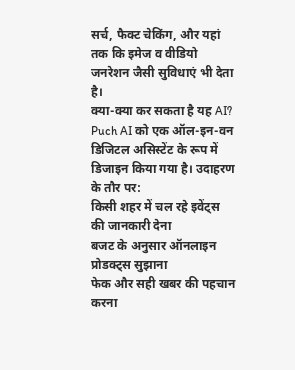सर्च, फैक्ट चेकिंग, और यहां तक कि इमेज व वीडियो जनरेशन जैसी सुविधाएं भी देता है।
क्या-क्या कर सकता है यह AI?
Puch AI को एक ऑल-इन-वन डिजिटल असिस्टेंट के रूप में डिजाइन किया गया है। उदाहरण के तौर पर:
किसी शहर में चल रहे इवेंट्स की जानकारी देना
बजट के अनुसार ऑनलाइन प्रोडक्ट्स सुझाना
फेक और सही खबर की पहचान करना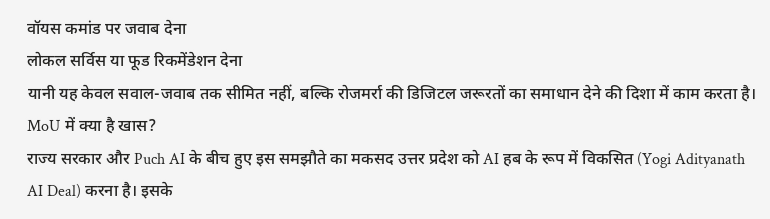वॉयस कमांड पर जवाब देना
लोकल सर्विस या फूड रिकमेंडेशन देना
यानी यह केवल सवाल-जवाब तक सीमित नहीं, बल्कि रोजमर्रा की डिजिटल जरूरतों का समाधान देने की दिशा में काम करता है।
MoU में क्या है खास?
राज्य सरकार और Puch AI के बीच हुए इस समझौते का मकसद उत्तर प्रदेश को AI हब के रूप में विकसित (Yogi Adityanath AI Deal) करना है। इसके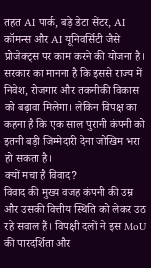तहत AI पार्क, बड़े डेटा सेंटर, AI कॉमन्स और AI यूनिवर्सिटी जैसे प्रोजेक्ट्स पर काम करने की योजना है।
सरकार का मानना है कि इससे राज्य में निवेश, रोजगार और तकनीकी विकास को बढ़ावा मिलेगा। लेकिन विपक्ष का कहना है कि एक साल पुरानी कंपनी को इतनी बड़ी जिम्मेदारी देना जोखिम भरा हो सकता है।
क्यों मचा है विवाद?
विवाद की मुख्य वजह कंपनी की उम्र और उसकी वित्तीय स्थिति को लेकर उठ रहे सवाल हैं। विपक्षी दलों ने इस MoU की पारदर्शिता और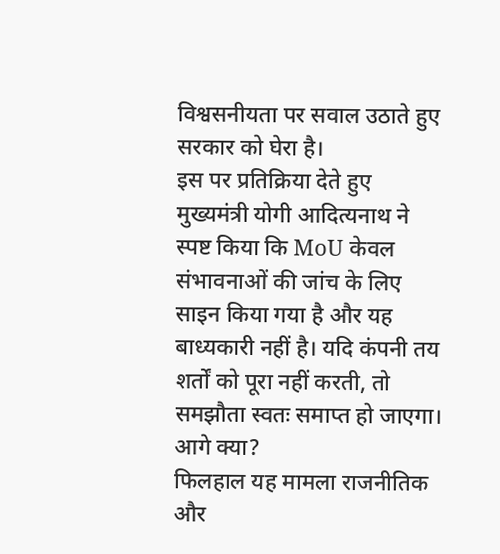विश्वसनीयता पर सवाल उठाते हुए सरकार को घेरा है।
इस पर प्रतिक्रिया देते हुए मुख्यमंत्री योगी आदित्यनाथ ने स्पष्ट किया कि MoU केवल संभावनाओं की जांच के लिए साइन किया गया है और यह बाध्यकारी नहीं है। यदि कंपनी तय शर्तों को पूरा नहीं करती, तो समझौता स्वतः समाप्त हो जाएगा।
आगे क्या?
फिलहाल यह मामला राजनीतिक और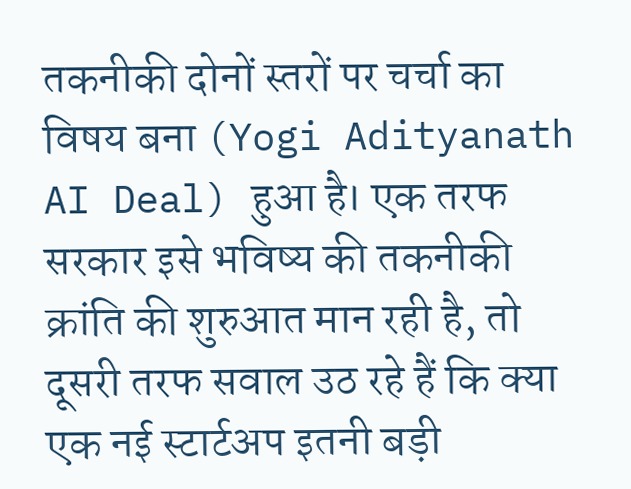तकनीकी दोनों स्तरों पर चर्चा का विषय बना (Yogi Adityanath AI Deal) हुआ है। एक तरफ सरकार इसे भविष्य की तकनीकी क्रांति की शुरुआत मान रही है, तो दूसरी तरफ सवाल उठ रहे हैं कि क्या एक नई स्टार्टअप इतनी बड़ी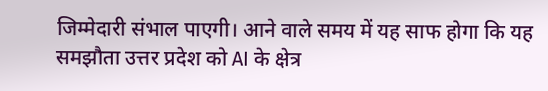जिम्मेदारी संभाल पाएगी। आने वाले समय में यह साफ होगा कि यह समझौता उत्तर प्रदेश को AI के क्षेत्र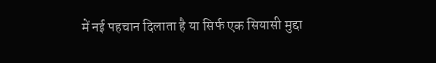में नई पहचान दिलाता है या सिर्फ एक सियासी मुद्दा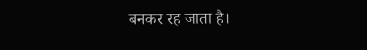बनकर रह जाता है।